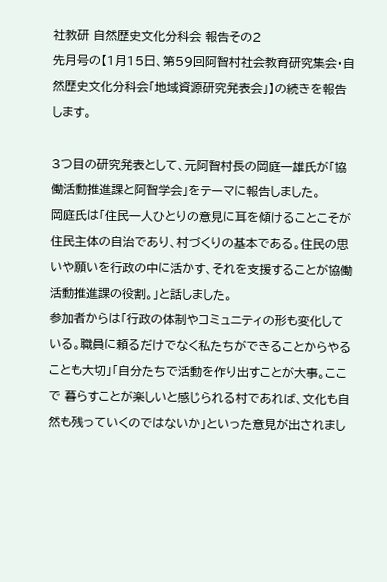社教研 自然歴史文化分科会 報告その2
先月号の【1月15日、第59回阿智村社会教育研究集会・自然歴史文化分科会「地域資源研究発表会」】の続きを報告します。

3つ目の研究発表として、元阿智村長の岡庭一雄氏が「協働活動推進課と阿智学会」をテーマに報告しました。
岡庭氏は「住民一人ひとりの意見に耳を傾けることこそが住民主体の自治であり、村づくりの基本である。住民の思いや願いを行政の中に活かす、それを支援することが協働活動推進課の役割。」と話しました。
参加者からは「行政の体制やコミュニティの形も変化している。職員に頼るだけでなく私たちができることからやることも大切」「自分たちで活動を作り出すことが大事。ここで 暮らすことが楽しいと感じられる村であれば、文化も自然も残っていくのではないか」といった意見が出されまし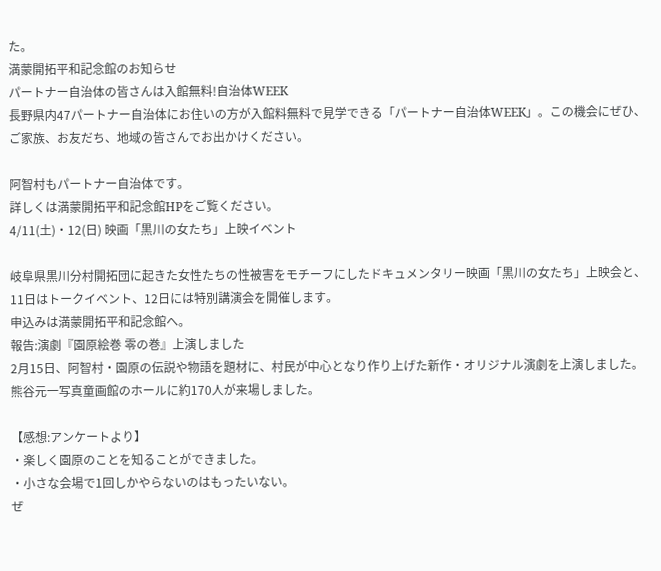た。
満蒙開拓平和記念館のお知らせ
パートナー自治体の皆さんは入館無料!自治体WEEK
長野県内47パートナー自治体にお住いの方が入館料無料で見学できる「パートナー自治体WEEK」。この機会にぜひ、ご家族、お友だち、地域の皆さんでお出かけください。

阿智村もパートナー自治体です。
詳しくは満蒙開拓平和記念館HPをご覧ください。
4/11(土)・12(日) 映画「黒川の女たち」上映イベント

岐阜県黒川分村開拓団に起きた女性たちの性被害をモチーフにしたドキュメンタリー映画「黒川の女たち」上映会と、11日はトークイベント、12日には特別講演会を開催します。
申込みは満蒙開拓平和記念館へ。
報告:演劇『園原絵巻 零の巻』上演しました
2月15日、阿智村・園原の伝説や物語を題材に、村民が中心となり作り上げた新作・オリジナル演劇を上演しました。 熊谷元一写真童画館のホールに約170人が来場しました。

【感想:アンケートより】
・楽しく園原のことを知ることができました。
・小さな会場で1回しかやらないのはもったいない。
ぜ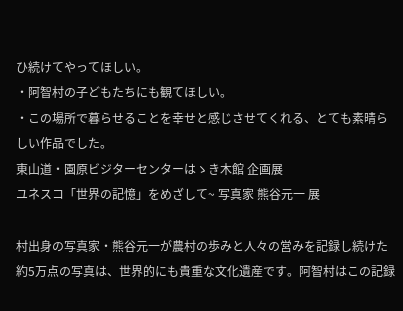ひ続けてやってほしい。
・阿智村の子どもたちにも観てほしい。
・この場所で暮らせることを幸せと感じさせてくれる、とても素晴らしい作品でした。
東山道・園原ビジターセンターはゝき木館 企画展
ユネスコ「世界の記憶」をめざして~ 写真家 熊谷元一 展

村出身の写真家・熊谷元一が農村の歩みと人々の営みを記録し続けた約5万点の写真は、世界的にも貴重な文化遺産です。阿智村はこの記録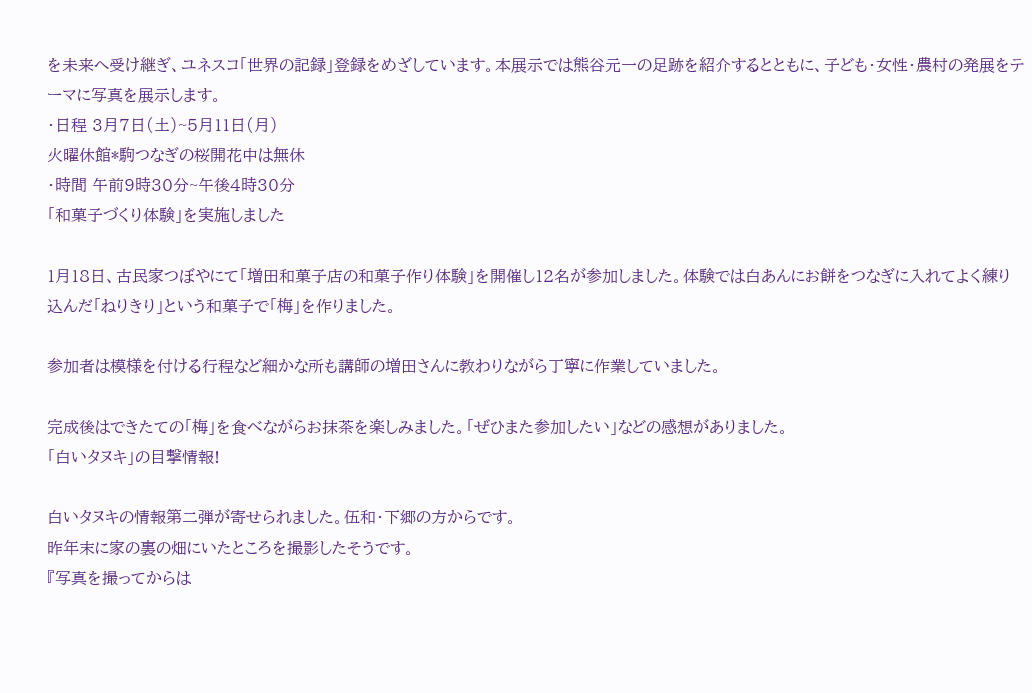を未来へ受け継ぎ、ユネスコ「世界の記録」登録をめざしています。本展示では熊谷元一の足跡を紹介するとともに、子ども・女性・農村の発展をテーマに写真を展示します。
・日程 3月7日(土)~5月11日(月)
火曜休館*駒つなぎの桜開花中は無休
・時間 午前9時30分~午後4時30分
「和菓子づくり体験」を実施しました

1月18日、古民家つぼやにて「増田和菓子店の和菓子作り体験」を開催し12名が参加しました。体験では白あんにお餅をつなぎに入れてよく練り込んだ「ねりきり」という和菓子で「梅」を作りました。

参加者は模様を付ける行程など細かな所も講師の増田さんに教わりながら丁寧に作業していました。

完成後はできたての「梅」を食べながらお抹茶を楽しみました。「ぜひまた参加したい」などの感想がありました。
「白いタヌキ」の目撃情報!

白いタヌキの情報第二弾が寄せられました。伍和・下郷の方からです。
昨年末に家の裏の畑にいたところを撮影したそうです。
『写真を撮ってからは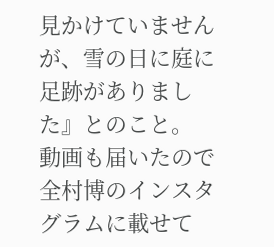見かけていませんが、雪の日に庭に足跡がありました』とのこと。
動画も届いたので全村博のインスタグラムに載せて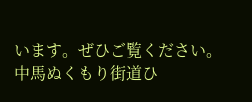います。ぜひご覧ください。
中馬ぬくもり街道ひ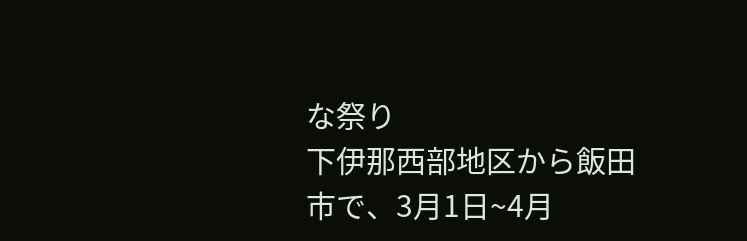な祭り
下伊那西部地区から飯田市で、3月1日~4月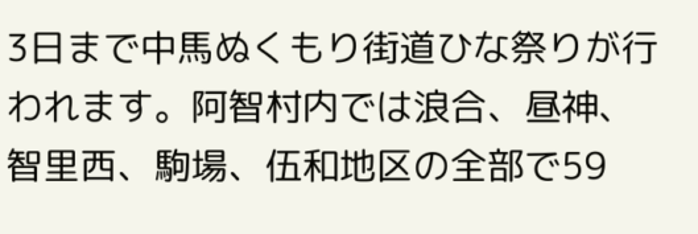3日まで中馬ぬくもり街道ひな祭りが行われます。阿智村内では浪合、昼神、智里西、駒場、伍和地区の全部で59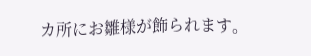カ所にお雛様が飾られます。